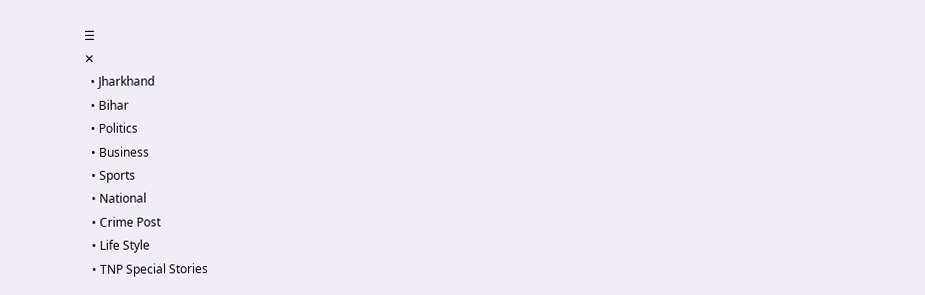☰
✕
  • Jharkhand
  • Bihar
  • Politics
  • Business
  • Sports
  • National
  • Crime Post
  • Life Style
  • TNP Special Stories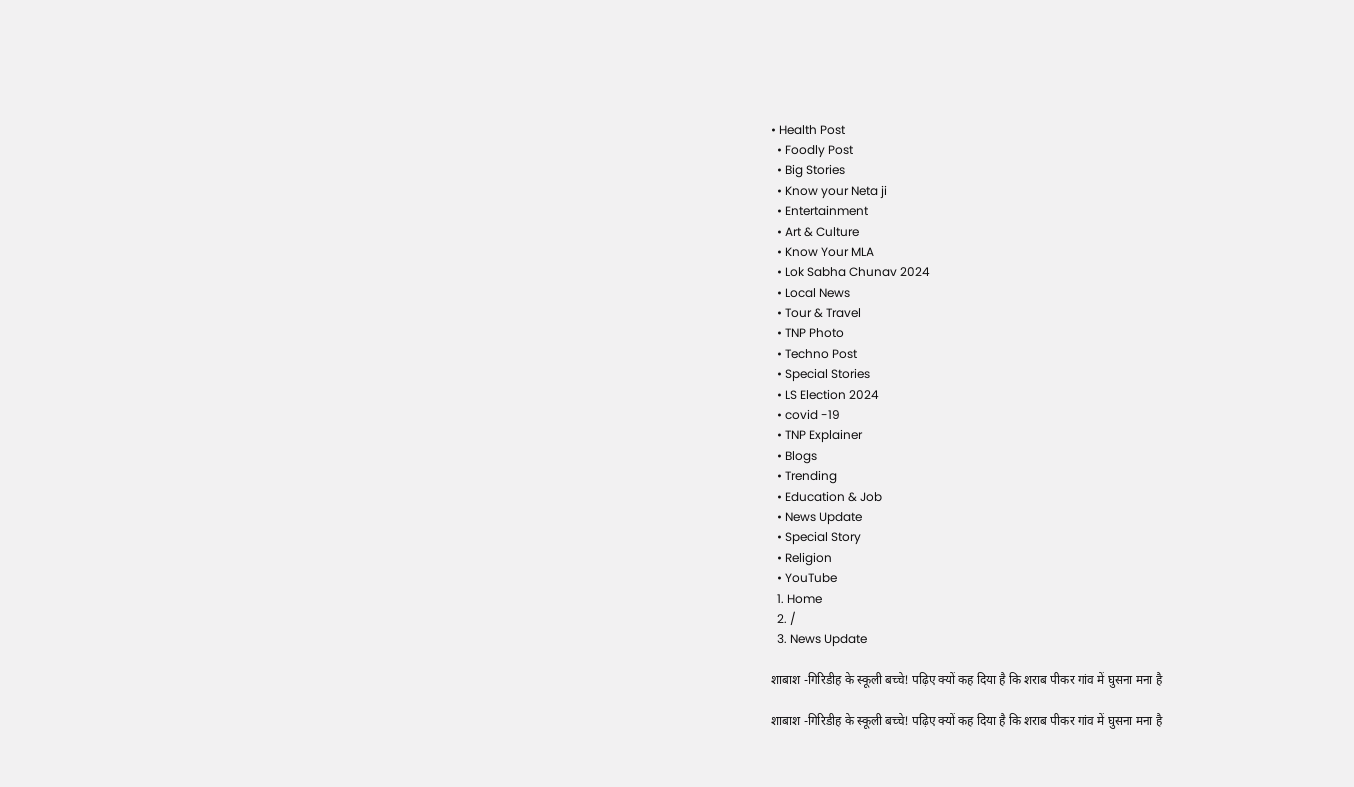• Health Post
  • Foodly Post
  • Big Stories
  • Know your Neta ji
  • Entertainment
  • Art & Culture
  • Know Your MLA
  • Lok Sabha Chunav 2024
  • Local News
  • Tour & Travel
  • TNP Photo
  • Techno Post
  • Special Stories
  • LS Election 2024
  • covid -19
  • TNP Explainer
  • Blogs
  • Trending
  • Education & Job
  • News Update
  • Special Story
  • Religion
  • YouTube
  1. Home
  2. /
  3. News Update

शाबाश -गिरिडीह के स्कूली बच्चे! पढ़िए क्यों कह दिया है कि शराब पीकर गांव में घुसना मना है

शाबाश -गिरिडीह के स्कूली बच्चे! पढ़िए क्यों कह दिया है कि शराब पीकर गांव में घुसना मना है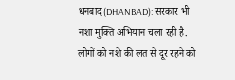धनबाद(DHANBAD): सरकार भी नशा मुक्ति अभियान चला रही है. लोगों को नशे की लत से दूर रहने को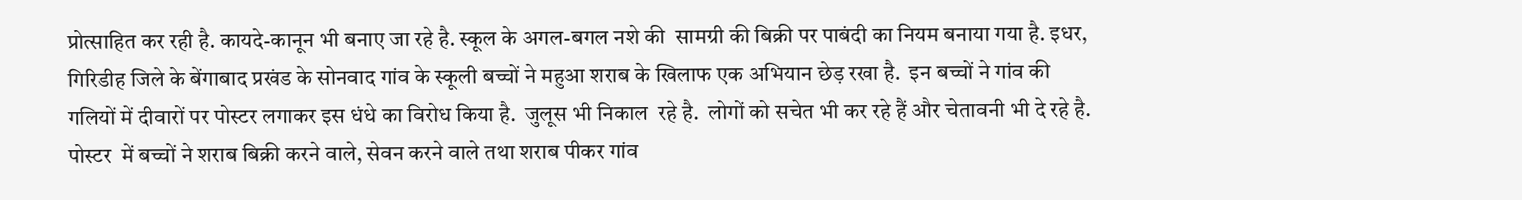प्रोत्साहित कर रही है. कायदे-कानून भी बनाए जा रहे है. स्कूल के अगल-बगल नशे की  सामग्री की बिक्री पर पाबंदी का नियम बनाया गया है. इधर, गिरिडीह जिले के बेंगाबाद प्रखंड के सोनवाद गांव के स्कूली बच्चों ने महुआ शराब के खिलाफ एक अभियान छेड़ रखा है.  इन बच्चों ने गांव की गलियों में दीवारों पर पोस्टर लगाकर इस धंधे का विरोध किया है.  जुलूस भी निकाल  रहे है.  लोगों को सचेत भी कर रहे हैं और चेतावनी भी दे रहे है. पोस्टर  में बच्चों ने शराब बिक्री करने वाले, सेवन करने वाले तथा शराब पीकर गांव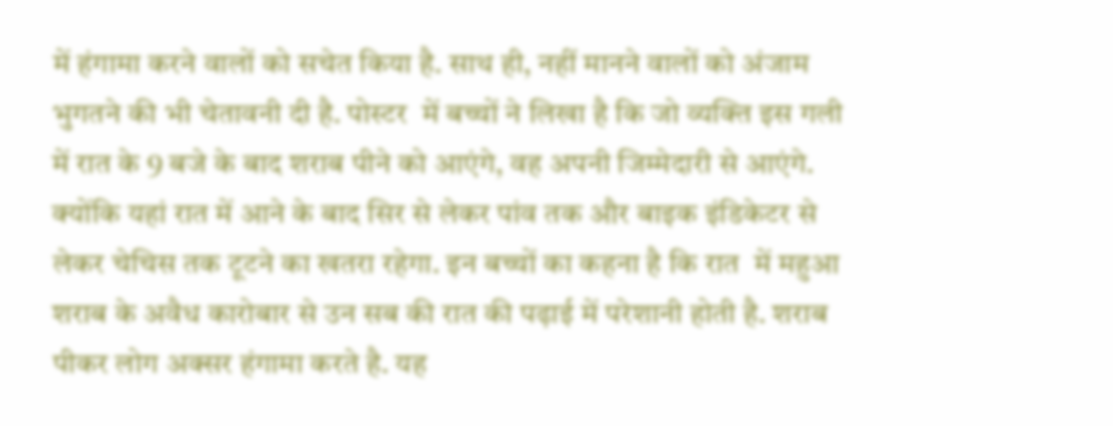में हंगामा करने वालों को सचेत किया है. साथ ही, नहीं मानने वालों को अंजाम भुगतने की भी चेतावनी दी है. पोस्टर  में बच्चों ने लिखा है कि जो व्यक्ति इस गली में रात के 9 बजे के बाद शराब पीने को आएंगे, वह अपनी जिम्मेदारी से आएंगे. क्योंकि यहां रात में आने के बाद सिर से लेकर पांव तक और बाइक इंडिकेटर से लेकर चेचिस तक टूटने का खतरा रहेगा. इन बच्चों का कहना है कि रात  में महुआ शराब के अवैध कारोबार से उन सब की रात की पढ़ाई में परेशानी होती है. शराब पीकर लोग अक्सर हंगामा करते है. यह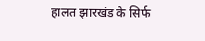हालत झारखंड के सिर्फ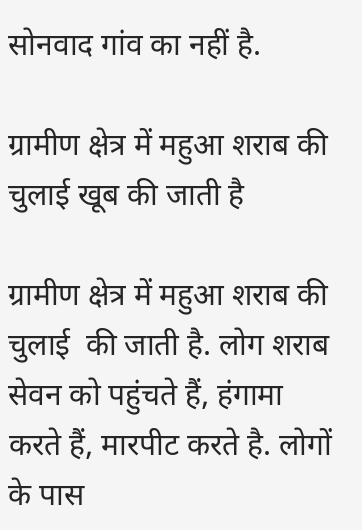सोनवाद गांव का नहीं है.

ग्रामीण क्षेत्र में महुआ शराब की चुलाई खूब की जाती है

ग्रामीण क्षेत्र में महुआ शराब की चुलाई  की जाती है. लोग शराब सेवन को पहुंचते हैं, हंगामा करते हैं, मारपीट करते है. लोगों के पास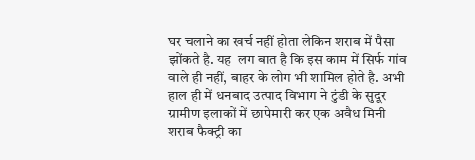घर चलाने का खर्च नहीं होता लेकिन शराब में पैसा झोंकते है. यह  लग बात है कि इस काम में सिर्फ गांव वाले ही नहीं, बाहर के लोग भी शामिल होते है. अभी हाल ही में धनबाद उत्पाद विभाग ने टुंडी के सुदूर ग्रामीण इलाकों में छापेमारी कर एक अवैध मिनी शराब फैक्ट्री का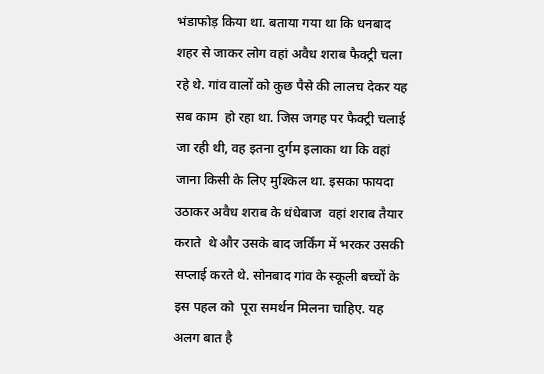भंडाफोड़ किया था. बताया गया था कि धनबाद शहर से जाकर लोग वहां अवैध शराब फैक्ट्री चला  रहे थे. गांव वालों को कुछ पैसे की लालच देकर यह सब काम  हो रहा था. जिस जगह पर फैक्ट्री चलाई जा रही थी, वह इतना दुर्गम इलाका था कि वहां जाना किसी के लिए मुश्किल था. इसका फायदा उठाकर अवैध शराब के धंधेबाज  वहां शराब तैयार कराते  थे और उसके बाद जर्किंग में भरकर उसकी सप्लाई करते थे. सोनबाद गांव के स्कूली बच्चों के इस पहल को  पूरा समर्थन मिलना चाहिए. यह अलग बात है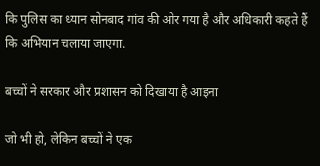कि पुलिस का ध्यान सोनबाद गांव की ओर गया है और अधिकारी कहते हैं कि अभियान चलाया जाएगा.

बच्चों ने सरकार और प्रशासन को दिखाया है आइना

जो भी हो, लेकिन बच्चों ने एक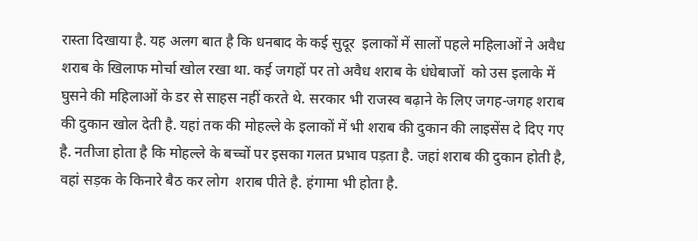रास्ता दिखाया है. यह अलग बात है कि धनबाद के कई सुदूर  इलाकों में सालों पहले महिलाओं ने अवैध शराब के खिलाफ मोर्चा खोल रखा था. कई जगहों पर तो अवैध शराब के धंधेबाजों  को उस इलाके में घुसने की महिलाओं के डर से साहस नहीं करते थे. सरकार भी राजस्व बढ़ाने के लिए जगह-जगह शराब की दुकान खोल देती है. यहां तक की मोहल्ले के इलाकों में भी शराब की दुकान की लाइसेंस दे दिए गए है. नतीजा होता है कि मोहल्ले के बच्चों पर इसका गलत प्रभाव पड़ता है. जहां शराब की दुकान होती है, वहां सड़क के किनारे बैठ कर लोग  शराब पीते है. हंगामा भी होता है.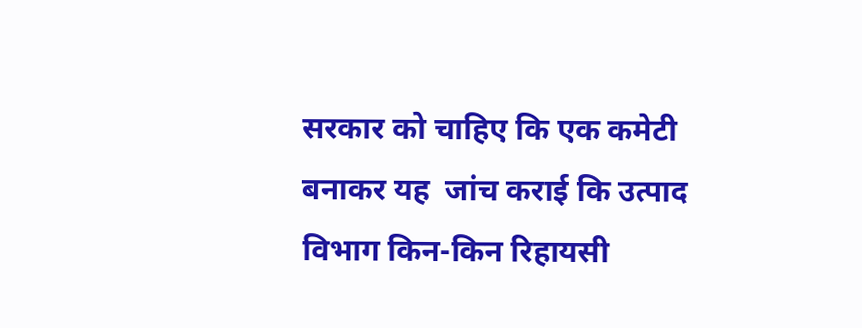सरकार को चाहिए कि एक कमेटी बनाकर यह  जांच कराई कि उत्पाद विभाग किन-किन रिहायसी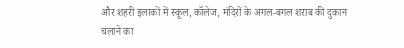और शहरी इलाकों में स्कूल, कॉलेज, मंदिरों के अगल-बगल शराब की दुकान चलाने का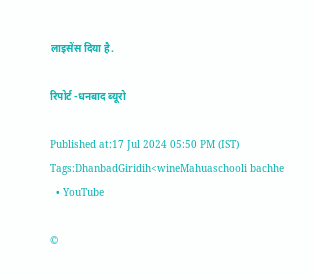लाइसेंस दिया है.

रिपोर्ट -धनबाद ब्यूरो

Published at:17 Jul 2024 05:50 PM (IST)
Tags:DhanbadGiridih<wineMahuaschooli bachhe
  • YouTube

©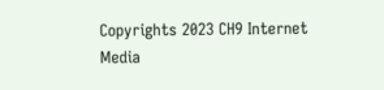Copyrights 2023 CH9 Internet Media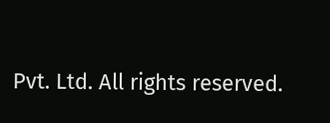Pvt. Ltd. All rights reserved.